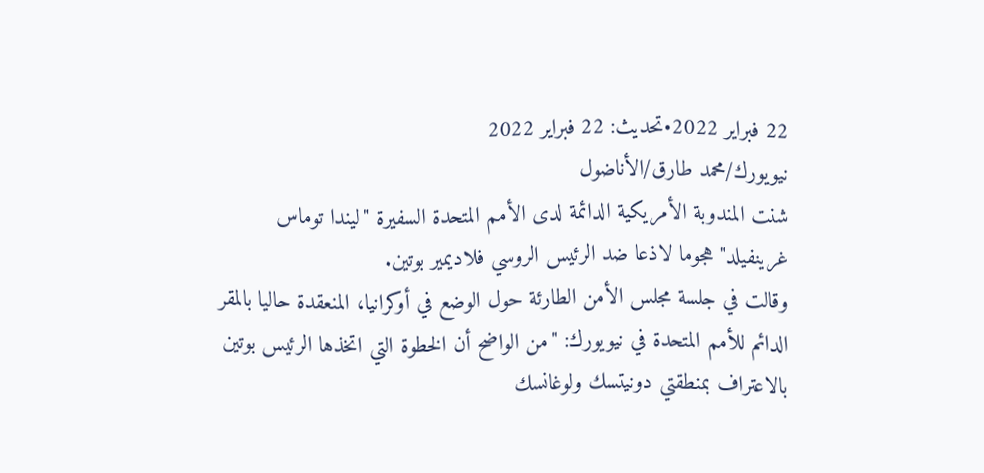22 فبراير 2022•تحديث: 22 فبراير 2022
نيويورك/محمد طارق/الأناضول
شنت المندوبة الأمريكية الدائمة لدى الأمم المتحدة السفيرة "ليندا توماس غرينفيلد" هجوما لاذعا ضد الرئيس الروسي فلاديمير بوتين.
وقالت في جلسة مجلس الأمن الطارئة حول الوضع في أوكرانيا، المنعقدة حاليا بالمقر الدائم للأمم المتحدة في نيويورك: "من الواضح أن الخطوة التي اتخذها الرئيس بوتين بالاعتراف بمنطقتي دونيتسك ولوغانسك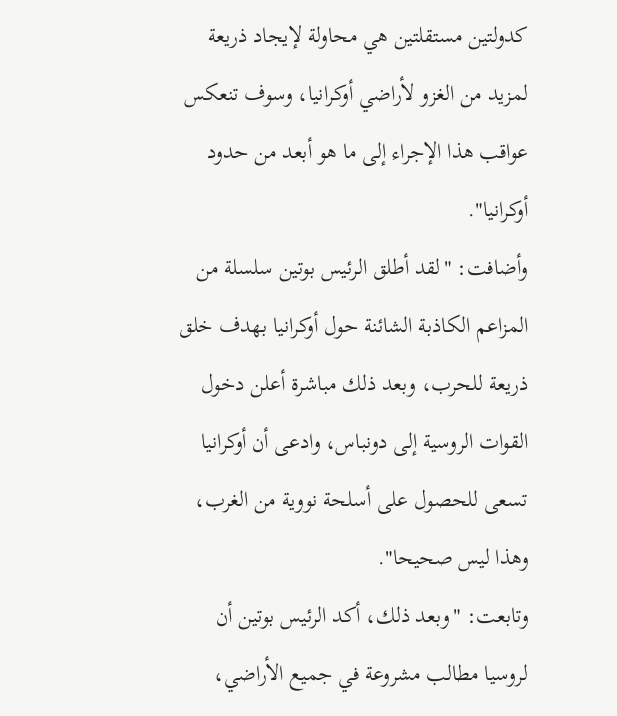كدولتين مستقلتين هي محاولة لإيجاد ذريعة لمزيد من الغزو لأراضي أوكرانيا، وسوف تنعكس عواقب هذا الإجراء إلى ما هو أبعد من حدود أوكرانيا".
وأضافت: "لقد أطلق الرئيس بوتين سلسلة من المزاعم الكاذبة الشائنة حول أوكرانيا بهدف خلق ذريعة للحرب، وبعد ذلك مباشرة أعلن دخول القوات الروسية إلى دونباس، وادعى أن أوكرانيا تسعى للحصول على أسلحة نووية من الغرب، وهذا ليس صحيحا".
وتابعت: "وبعد ذلك، أكد الرئيس بوتين أن لروسيا مطالب مشروعة في جميع الأراضي،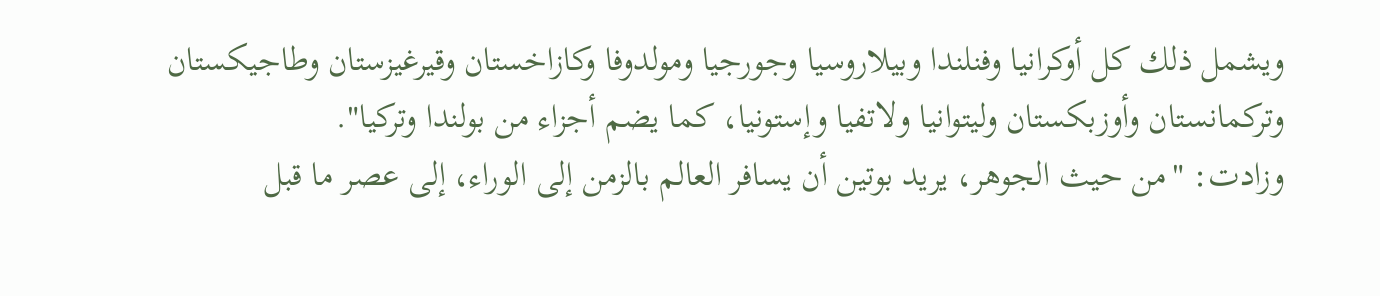ويشمل ذلك كل أوكرانيا وفنلندا وبيلاروسيا وجورجيا ومولدوفا وكازاخستان وقيرغيزستان وطاجيكستان وتركمانستان وأوزبكستان وليتوانيا ولاتفيا وإستونيا، كما يضم أجزاء من بولندا وتركيا".
وزادت: "من حيث الجوهر، يريد بوتين أن يسافر العالم بالزمن إلى الوراء، إلى عصر ما قبل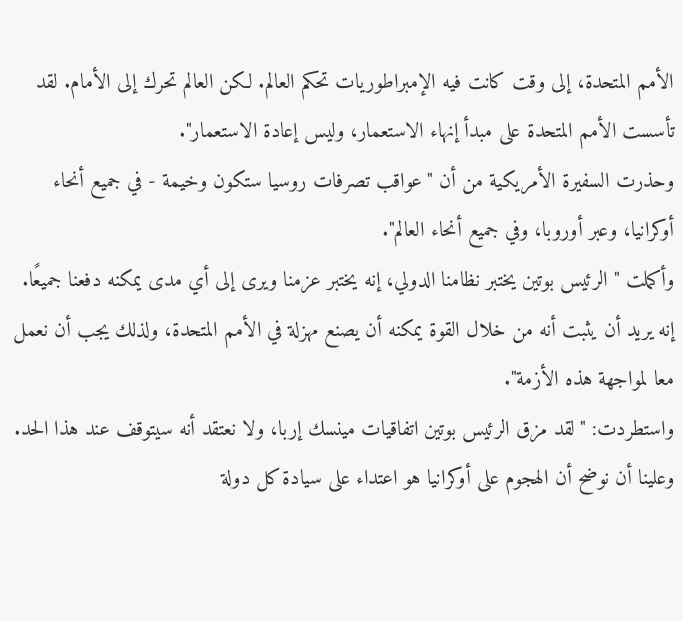الأمم المتحدة، إلى وقت كانت فيه الإمبراطوريات تحكم العالم. لكن العالم تحرك إلى الأمام. لقد تأسست الأمم المتحدة على مبدأ إنهاء الاستعمار، وليس إعادة الاستعمار".
وحذرت السفيرة الأمريكية من أن "عواقب تصرفات روسيا ستكون وخيمة - في جميع أنحاء أوكرانيا، وعبر أوروبا، وفي جميع أنحاء العالم".
وأكملت "الرئيس بوتين يختبر نظامنا الدولي، إنه يختبر عزمنا ويرى إلى أي مدى يمكنه دفعنا جميعًا. إنه يريد أن يثبت أنه من خلال القوة يمكنه أن يصنع مهزلة في الأمم المتحدة، ولذلك يجب أن نعمل معا لمواجهة هذه الأزمة".
واستطردت: "لقد مزق الرئيس بوتين اتفاقيات مينسك إربا، ولا نعتقد أنه سيتوقف عند هذا الحد. وعلينا أن نوضح أن الهجوم على أوكرانيا هو اعتداء على سيادة كل دولة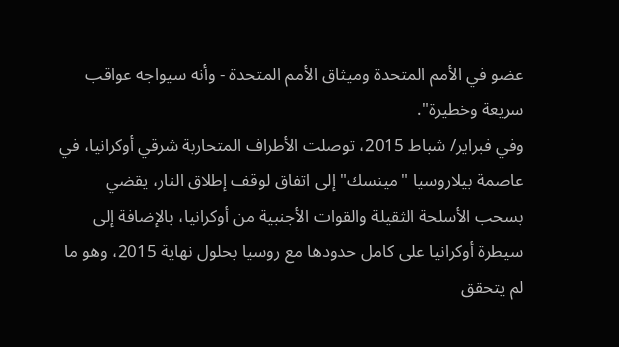عضو في الأمم المتحدة وميثاق الأمم المتحدة - وأنه سيواجه عواقب سريعة وخطيرة".
وفي فبراير/ شباط 2015، توصلت الأطراف المتحاربة شرقي أوكرانيا، في عاصمة بيلاروسيا "مينسك" إلى اتفاق لوقف إطلاق النار، يقضي بسحب الأسلحة الثقيلة والقوات الأجنبية من أوكرانيا، بالإضافة إلى سيطرة أوكرانيا على كامل حدودها مع روسيا بحلول نهاية 2015، وهو ما لم يتحقق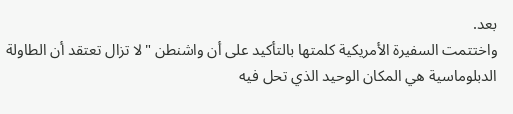بعد.
واختتمت السفيرة الأمريكية كلمتها بالتأكيد على أن واشنطن "لا تزال تعتقد أن الطاولة الدبلوماسية هي المكان الوحيد الذي تحل فيه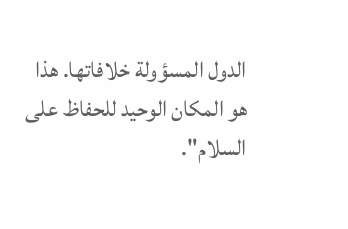الدول المسؤولة خلافاتها. هذا هو المكان الوحيد للحفاظ على السلام".